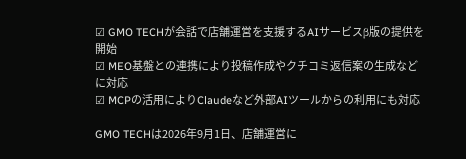☑ GMO TECHが会話で店舗運営を支援するAIサービスβ版の提供を開始
☑ MEO基盤との連携により投稿作成やクチコミ返信案の生成などに対応
☑ MCPの活用によりClaudeなど外部AIツールからの利用にも対応

GMO TECHは2026年9月1日、店舗運営に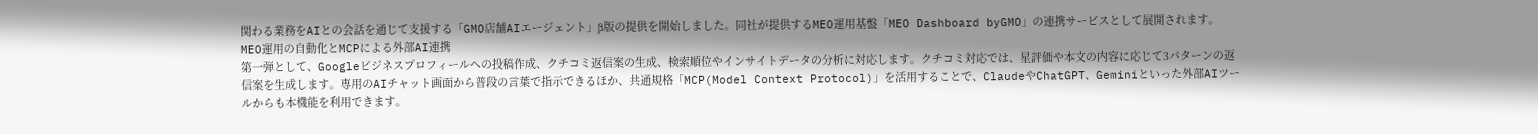関わる業務をAIとの会話を通じて支援する「GMO店舗AIエージェント」β版の提供を開始しました。同社が提供するMEO運用基盤「MEO Dashboard byGMO」の連携サービスとして展開されます。
MEO運用の自動化とMCPによる外部AI連携
第一弾として、Googleビジネスプロフィールへの投稿作成、クチコミ返信案の生成、検索順位やインサイトデータの分析に対応します。クチコミ対応では、星評価や本文の内容に応じて3パターンの返信案を生成します。専用のAIチャット画面から普段の言葉で指示できるほか、共通規格「MCP(Model Context Protocol)」を活用することで、ClaudeやChatGPT、Geminiといった外部AIツールからも本機能を利用できます。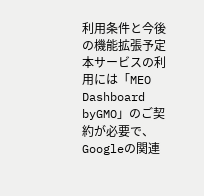利用条件と今後の機能拡張予定
本サービスの利用には「MEO Dashboard byGMO」のご契約が必要で、Googleの関連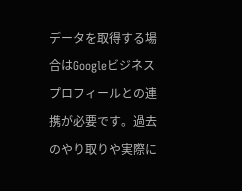データを取得する場合はGoogleビジネスプロフィールとの連携が必要です。過去のやり取りや実際に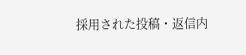採用された投稿・返信内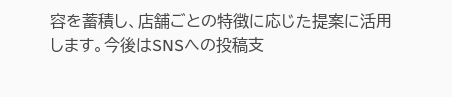容を蓄積し、店舗ごとの特徴に応じた提案に活用します。今後はSNSへの投稿支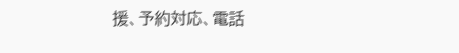援、予約対応、電話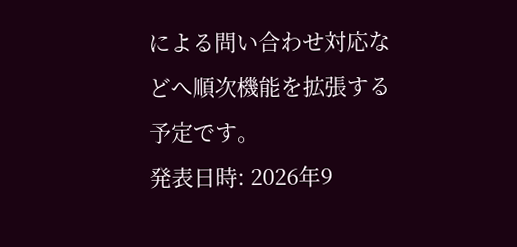による問い合わせ対応などへ順次機能を拡張する予定です。
発表日時: 2026年9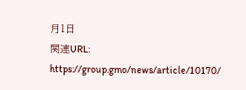月1日
関連URL: https://group.gmo/news/article/10170/